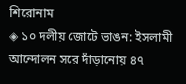শিরোনাম
◈ ১০ দলীয় জোটে ভাঙন: ইসলামী আন্দোলন সরে দাঁড়ানোয় ৪৭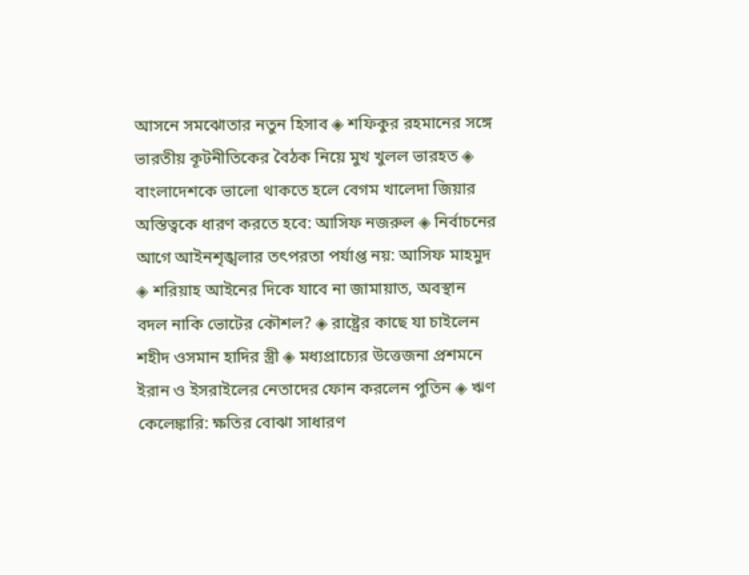আসনে সমঝোতার নতুন হিসাব ◈ শফিকুর রহমানের সঙ্গে ভারতীয় কূটনীতিকের বৈঠক নিয়ে মুখ খুলল ভারহত ◈ বাংলাদেশকে ভালো থাকতে হলে বেগম খালেদা জিয়ার অস্তিত্বকে ধারণ করতে হবে: আসিফ নজরুল ◈ নির্বাচনের আগে আইনশৃঙ্খলার তৎপরতা পর্যাপ্ত নয়: আসিফ মাহমুদ ◈ শরিয়াহ আইনের দিকে যাবে না জামায়াত, অবস্থান বদল নাকি ভোটের কৌশল? ◈ রাষ্ট্রের কাছে যা চাইলেন শহীদ ওসমান হাদির স্ত্রী ◈ মধ্যপ্রাচ্যের উত্তেজনা প্রশমনে ইরান ও ইসরাইলের নেতাদের ফোন করলেন পুতিন ◈ ঋণ কেলেঙ্কারি: ক্ষতির বোঝা সাধারণ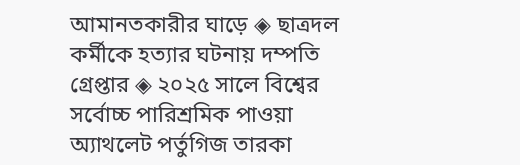আমানতকারীর ঘাড়ে ◈ ছাত্রদল কর্মীকে হত্যার ঘটনায় দম্পতি গ্রেপ্তার ◈ ২০২৫ সালে বিশ্বের সর্বোচ্চ পারিশ্রমিক পাওয়া অ্যাথলেট পর্তুগিজ তারকা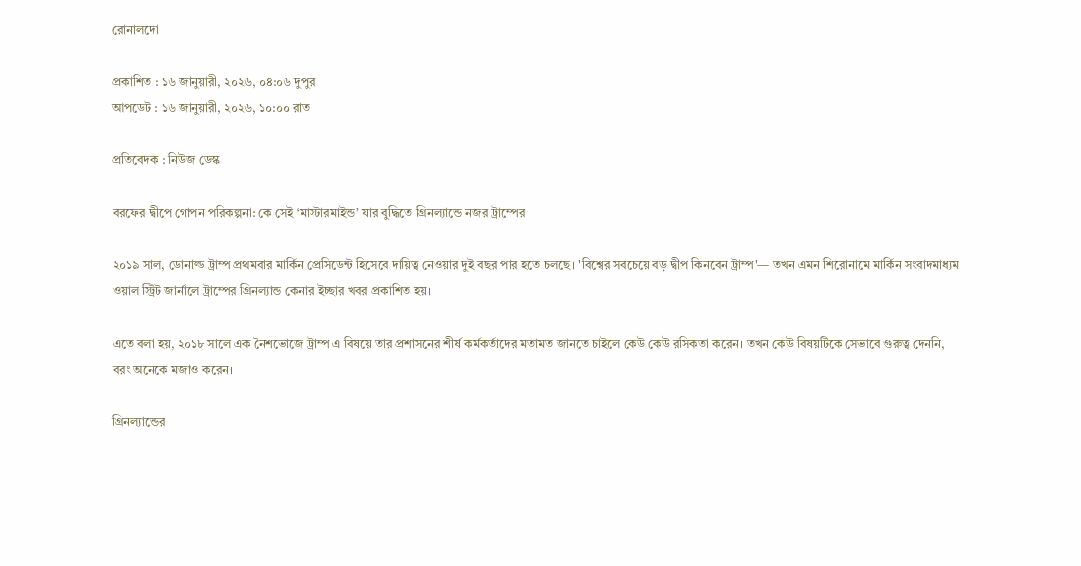রোনাল‌দো

প্রকাশিত : ১৬ জানুয়ারী, ২০২৬, ০৪:০৬ দুপুর
আপডেট : ১৬ জানুয়ারী, ২০২৬, ১০:০০ রাত

প্রতিবেদক : নিউজ ডেস্ক

বরফের দ্বীপে গোপন পরিকল্পনা: কে সেই ‘মাস্টারমাইন্ড’ যার বুদ্ধিতে গ্রিনল্যান্ডে নজর ট্রাম্পের

২০১৯ সাল, ডোনাল্ড ট্রাম্প প্রথমবার মার্কিন প্রেসিডেন্ট হিসেবে দায়িত্ব নেওয়ার দুই বছর পার হতে চলছে। 'বিশ্বের সবচেয়ে বড় দ্বীপ কিনবেন ট্রাম্প'— তখন এমন শিরোনামে মার্কিন সংবাদমাধ্যম ওয়াল স্ট্রিট জার্নালে ট্রাম্পের গ্রিনল্যান্ড কেনার ইচ্ছার খবর প্রকাশিত হয়।

এতে বলা হয়, ২০১৮ সালে এক নৈশভোজে ট্রাম্প এ বিষয়ে তার প্রশাসনের শীর্ষ কর্মকর্তাদের মতামত জানতে চাইলে কেউ কেউ রসিকতা করেন। তখন কেউ বিষয়টিকে সেভাবে গুরুত্ব দেননি, বরং অনেকে মজাও করেন।

গ্রিনল্যান্ডের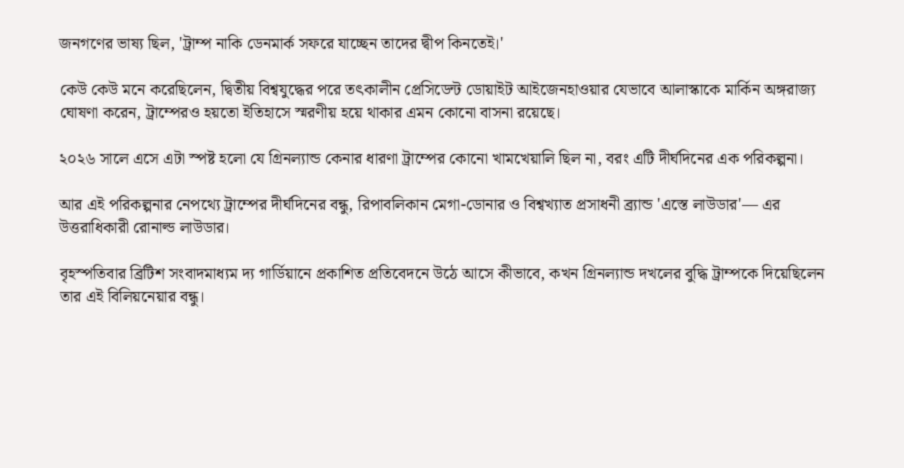জনগণের ভাষ্য ছিল, 'ট্রাম্প নাকি ডেনমার্ক সফরে যাচ্ছেন তাদের দ্বীপ কিনতেই।'

কেউ কেউ মনে করেছিলেন, দ্বিতীয় বিশ্বযুদ্ধের পরে তৎকালীন প্রেসিডেন্ট ডোয়াইট আইজেনহাওয়ার যেভাবে আলাস্কাকে মার্কিন অঙ্গরাজ্য ঘোষণা করেন, ট্রাম্পেরও হয়তো ইতিহাসে স্মরণীয় হয়ে থাকার এমন কোনো বাসনা রয়েছে।

২০২৬ সালে এসে এটা স্পষ্ট হলো যে গ্রিনল্যান্ড কেনার ধারণা ট্রাম্পের কোনো খামখেয়ালি ছিল না, বরং এটি দীর্ঘদিনের এক পরিকল্পনা।

আর এই পরিকল্পনার নেপথ্যে ট্রাম্পের দীর্ঘদিনের বন্ধু, রিপাবলিকান মেগা-ডোনার ও বিশ্বখ্যাত প্রসাধনী ব্র্যান্ড 'এস্তে লাউডার'— এর উত্তরাধিকারী রোনাল্ড লাউডার।

বৃহস্পতিবার ব্রিটিশ সংবাদমাধ্যম দ্য গার্ডিয়ানে প্রকাশিত প্রতিবেদনে উঠে আসে কীভাবে, কখন গ্রিনল্যান্ড দখলের বুদ্ধি ট্রাম্পকে দিয়েছিলেন তার এই বিলিয়নেয়ার বন্ধু।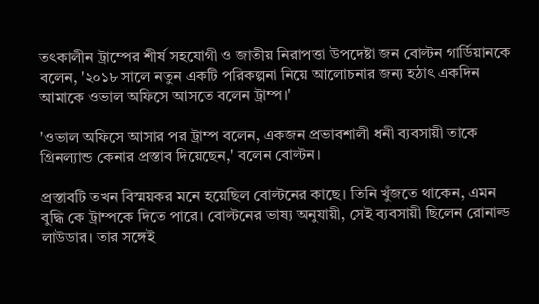তৎকালীন ট্রাম্পের শীর্ষ সহযোগী ও জাতীয় নিরাপত্তা উপদেষ্টা জন বোল্টন গার্ডিয়ানকে বলেন, '২০১৮ সালে নতুন একটি পরিকল্পনা নিয়ে আলোচনার জন্য হঠাৎ একদিন আমাকে ওভাল অফিসে আসতে বলেন ট্রাম্প।'

'ওভাল অফিসে আসার পর ট্রাম্প বলেন, একজন প্রভাবশালী ধনী ব্যবসায়ী তাকে গ্রিনল্যান্ড কেনার প্রস্তাব দিয়েছেন,' বলেন বোল্টন।

প্রস্তাবটি তখন বিস্ময়কর মনে হয়েছিল বোল্টনের কাছে। তিনি খুঁজতে থাকেন, এমন বুদ্ধি কে ট্রাম্পকে দিতে পারে। বোল্টনের ভাষ্য অনুযায়ী, সেই ব্যবসায়ী ছিলেন রোনাল্ড লাউডার। তার সঙ্গেই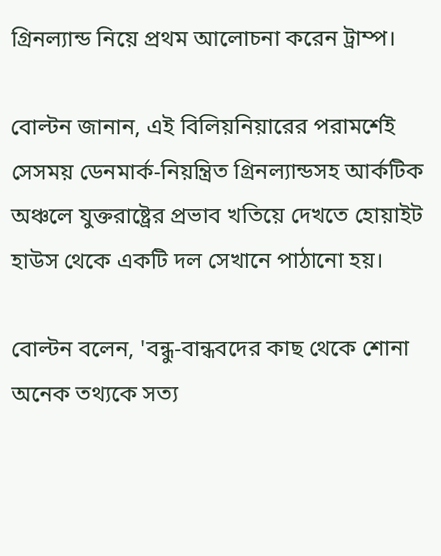গ্রিনল্যান্ড নিয়ে প্রথম আলোচনা করেন ট্রাম্প।

বোল্টন জানান, এই বিলিয়নিয়ারের পরামর্শেই সেসময় ডেনমার্ক-নিয়ন্ত্রিত গ্রিনল্যান্ডসহ আর্কটিক অঞ্চলে যুক্তরাষ্ট্রের প্রভাব খতিয়ে দেখতে হোয়াইট হাউস থেকে একটি দল সেখানে পাঠানো হয়।

বোল্টন বলেন, 'বন্ধু-বান্ধবদের কাছ থেকে শোনা অনেক তথ্যকে সত্য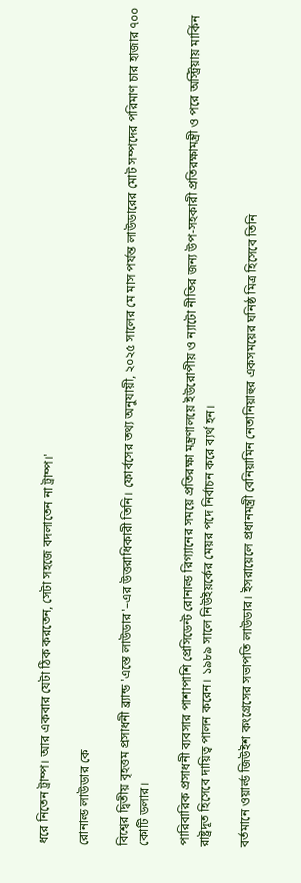ধরে নিতেন ট্রাম্প। আর একবার যেটা ঠিক করতেন, সেটা সহজে বদলাতেন না ট্রাম্প।'

রোনাল্ড লাউডার কে

বিশ্বের দ্বিতীয় বৃহত্তম প্রসাধনী ব্র্যান্ড 'এস্তে লাউডার'–এর উত্তরাধিকারী তিনি। ফোর্বসের তথ্য অনুযায়ী, ২০২৫ সালের মে মাস পর্যন্ত লাউডারের মোট সম্পদের পরিমাণ চার হাজার ৭০০ কোটি ডলার।

পারিবারিক প্রসাধনী ব্যবসার পাশাপাশি প্রেসিডেন্ট রোনাল্ড রিগ্যানের সময়ে প্রতিরক্ষা মন্ত্রণালয়ে ইউরোপীয় ও ন্যাটো নীতির জন্য উপ-সহকারী প্রতিরক্ষামন্ত্রী ও পরে অস্ট্রিয়ায় মার্কিন রাষ্ট্রদূত হিসেবে দায়িত্ব পালন করেন। ১৯৮৯ সালে নিউইয়র্কের মেয়র পদে নির্বাচন করে ব্যর্থ হন।

বর্তমানে ওয়ার্ল্ড জিউইশ কংগ্রেসের সভাপতি লাউডার। ইসরায়েলে প্রধানমন্ত্রী বেনিয়ামিন নেতানিয়াহুর একসময়ের ঘনিষ্ঠ মিত্র হিসেবে তিনি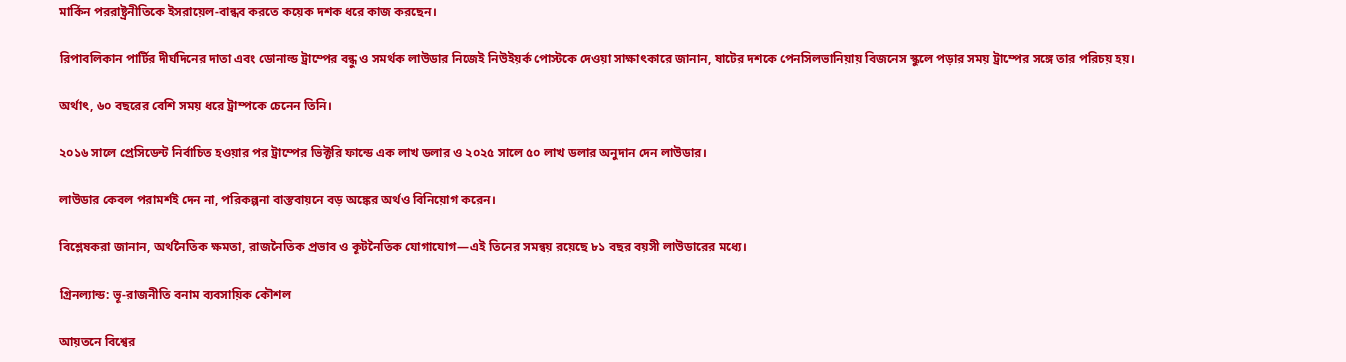মার্কিন পররাষ্ট্রনীতিকে ইসরায়েল-বান্ধব করতে কয়েক দশক ধরে কাজ করছেন।

রিপাবলিকান পার্টির দীর্ঘদিনের দাতা এবং ডোনাল্ড ট্রাম্পের বন্ধু ও সমর্থক লাউডার নিজেই নিউইয়র্ক পোস্টকে দেওয়া সাক্ষাৎকারে জানান, ষাটের দশকে পেনসিলভানিয়ায় বিজনেস স্কুলে পড়ার সময় ট্রাম্পের সঙ্গে তার পরিচয় হয়।

অর্থাৎ, ৬০ বছরের বেশি সময় ধরে ট্রাম্পকে চেনেন তিনি।

২০১৬ সালে প্রেসিডেন্ট নির্বাচিত হওয়ার পর ট্রাম্পের ভিক্টরি ফান্ডে এক লাখ ডলার ও ২০২৫ সালে ৫০ লাখ ডলার অনুদান দেন লাউডার।

লাউডার কেবল পরামর্শই দেন না, পরিকল্পনা বাস্তবায়নে বড় অঙ্কের অর্থও বিনিয়োগ করেন।

বিশ্লেষকরা জানান, অর্থনৈতিক ক্ষমতা, রাজনৈতিক প্রভাব ও কূটনৈতিক যোগাযোগ—এই তিনের সমন্বয় রয়েছে ৮১ বছর বয়সী লাউডারের মধ্যে।

গ্রিনল্যান্ড: ভূ-রাজনীতি বনাম ব্যবসায়িক কৌশল

আয়তনে বিশ্বের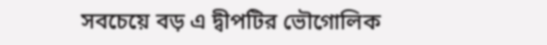সবচেয়ে বড় এ দ্বীপটির ভৌগোলিক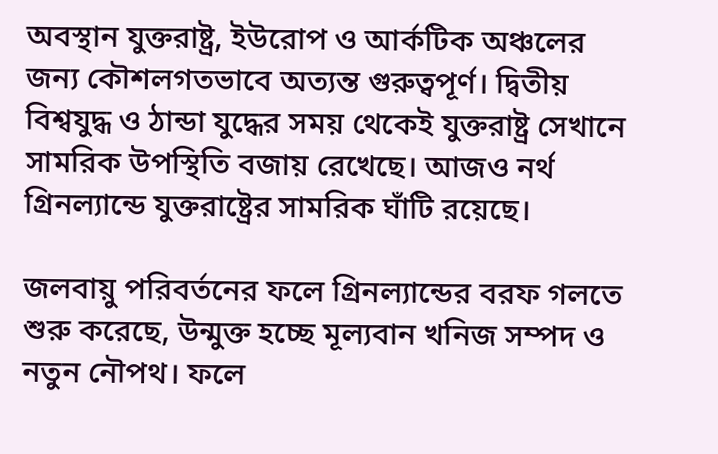অবস্থান যুক্তরাষ্ট্র, ইউরোপ ও আর্কটিক অঞ্চলের জন্য কৌশলগতভাবে অত্যন্ত গুরুত্বপূর্ণ। দ্বিতীয় বিশ্বযুদ্ধ ও ঠান্ডা যুদ্ধের সময় থেকেই যুক্তরাষ্ট্র সেখানে সামরিক উপস্থিতি বজায় রেখেছে। আজও নর্থ গ্রিনল্যান্ডে যুক্তরাষ্ট্রের সামরিক ঘাঁটি রয়েছে।

জলবায়ু পরিবর্তনের ফলে গ্রিনল্যান্ডের বরফ গলতে শুরু করেছে, উন্মুক্ত হচ্ছে মূল্যবান খনিজ সম্পদ ও নতুন নৌপথ। ফলে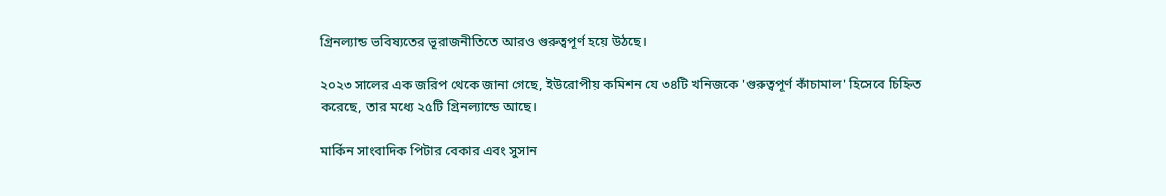গ্রিনল্যান্ড ভবিষ্যতের ভূরাজনীতিতে আরও গুরুত্বপূর্ণ হয়ে উঠছে।

২০২৩ সালের এক জরিপ থেকে জানা গেছে, ইউরোপীয় কমিশন যে ৩৪টি খনিজকে 'গুরুত্বপূর্ণ কাঁচামাল' হিসেবে চিহ্নিত করেছে, তার মধ্যে ২৫টি গ্রিনল্যান্ডে আছে।

মার্কিন সাংবাদিক পিটার বেকার এবং সুসান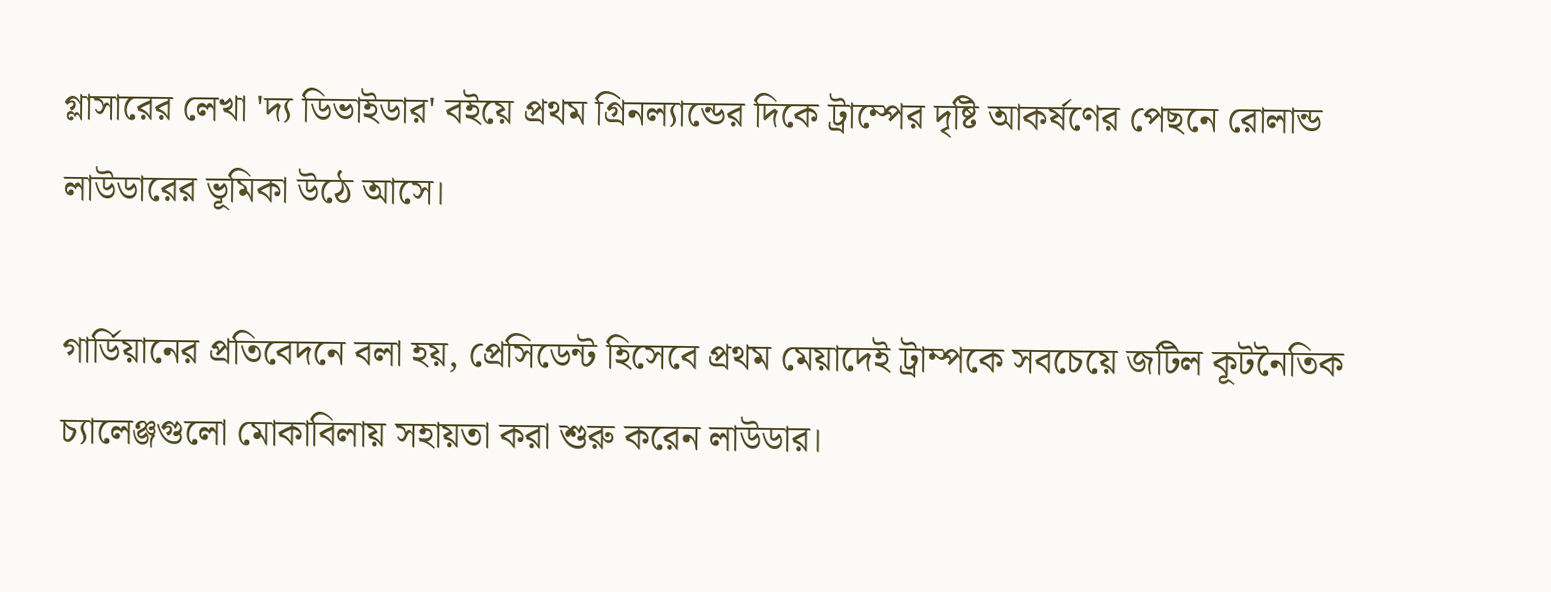গ্লাসারের লেখা 'দ্য ডিভাইডার' বইয়ে প্রথম গ্রিনল্যান্ডের দিকে ট্রাম্পের দৃষ্টি আকর্ষণের পেছনে রোলান্ড লাউডারের ভূমিকা উঠে আসে।

গার্ডিয়ানের প্রতিবেদনে বলা হয়, প্রেসিডেন্ট হিসেবে প্রথম মেয়াদেই ট্রাম্পকে সবচেয়ে জটিল কূটনৈতিক চ্যালেঞ্জগুলো মোকাবিলায় সহায়তা করা শুরু করেন লাউডার।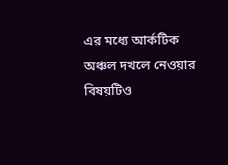এর মধ্যে আর্কটিক অঞ্চল দখলে নেওয়ার বিষয়টিও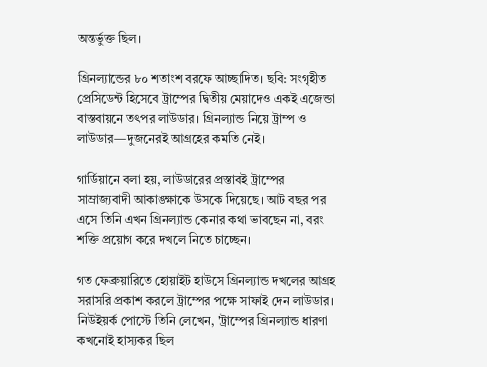অন্তর্ভুক্ত ছিল।

গ্রিনল্যান্ডের ৮০ শতাংশ বরফে আচ্ছাদিত। ছবি: সংগৃহীত
প্রেসিডেন্ট হিসেবে ট্রাম্পের দ্বিতীয় মেয়াদেও একই এজেন্ডা বাস্তবায়নে তৎপর লাউডার। গ্রিনল্যান্ড নিয়ে ট্রাম্প ও লাউডার—দুজনেরই আগ্রহের কমতি নেই।

গার্ডিয়ানে বলা হয়, লাউডারের প্রস্তাবই ট্রাম্পের সাম্রাজ্যবাদী আকাঙ্ক্ষাকে উসকে দিয়েছে। আট বছর পর এসে তিনি এখন গ্রিনল্যান্ড কেনার কথা ভাবছেন না, বরং শক্তি প্রয়োগ করে দখলে নিতে চাচ্ছেন।

গত ফেব্রুয়ারিতে হোয়াইট হাউসে গ্রিনল্যান্ড দখলের আগ্রহ সরাসরি প্রকাশ করলে ট্রাম্পের পক্ষে সাফাই দেন লাউডার।
নিউইয়র্ক পোস্টে তিনি লেখেন, 'ট্রাম্পের গ্রিনল্যান্ড ধারণা কখনোই হাস্যকর ছিল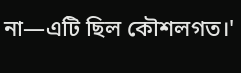না—এটি ছিল কৌশলগত।'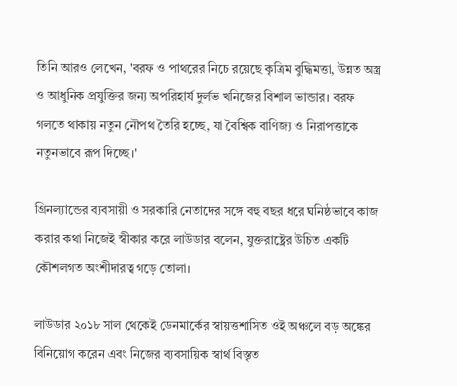তিনি আরও লেখেন, 'বরফ ও পাথরের নিচে রয়েছে কৃত্রিম বুদ্ধিমত্তা, উন্নত অস্ত্র ও আধুনিক প্রযুক্তির জন্য অপরিহার্য দুর্লভ খনিজের বিশাল ভান্ডার। বরফ গলতে থাকায় নতুন নৌপথ তৈরি হচ্ছে, যা বৈশ্বিক বাণিজ্য ও নিরাপত্তাকে নতুনভাবে রূপ দিচ্ছে।'

গ্রিনল্যান্ডের ব্যবসায়ী ও সরকারি নেতাদের সঙ্গে বহু বছর ধরে ঘনিষ্ঠভাবে কাজ করার কথা নিজেই স্বীকার করে লাউডার বলেন, যুক্তরাষ্ট্রের উচিত একটি কৌশলগত অংশীদারত্ব গড়ে তোলা।

লাউডার ২০১৮ সাল থেকেই ডেনমার্কের স্বায়ত্তশাসিত ওই অঞ্চলে বড় অঙ্কের বিনিয়োগ করেন এবং নিজের ব্যবসায়িক স্বার্থ বিস্তৃত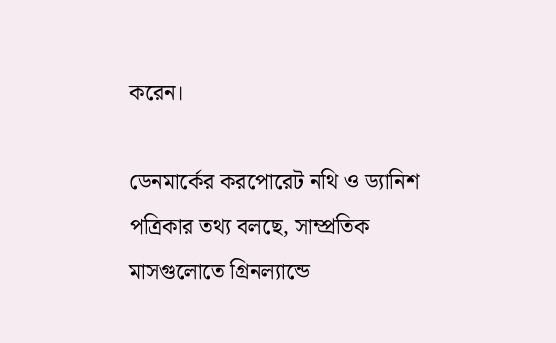করেন।

ডেনমার্কের করপোরেট নথি ও ড্যানিশ পত্রিকার তথ্য বলছে, সাম্প্রতিক মাসগুলোতে গ্রিনল্যান্ডে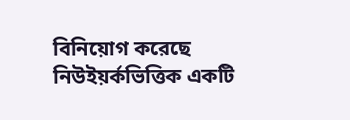বিনিয়োগ করেছে নিউইয়র্কভিত্তিক একটি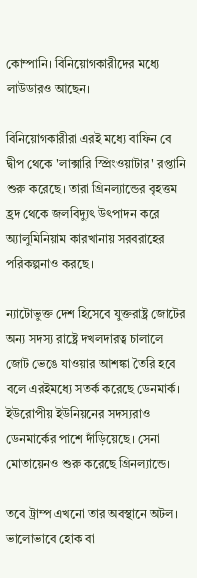কোম্পানি। বিনিয়োগকারীদের মধ্যে লাউডারও আছেন।

বিনিয়োগকারীরা এরই মধ্যে বাফিন বে দ্বীপ থেকে 'লাক্সারি স্প্রিংওয়াটার' রপ্তানি শুরু করেছে। তারা গ্রিনল্যান্ডের বৃহত্তম হ্রদ থেকে জলবিদ্যুৎ উৎপাদন করে অ্যালুমিনিয়াম কারখানায় সরবরাহের পরিকল্পনাও করছে।

ন্যাটোভুক্ত দেশ হিসেবে যুক্তরাষ্ট্র জোটের অন্য সদস্য রাষ্ট্রে দখলদারত্ব চালালে জোট ভেঙে যাওয়ার আশঙ্কা তৈরি হবে বলে এরইমধ্যে সতর্ক করেছে ডেনমার্ক। ইউরোপীয় ইউনিয়নের সদস্যরাও ডেনমার্কের পাশে দাঁড়িয়েছে। সেনা মোতায়েনও শুরু করেছে গ্রিনল্যান্ডে।

তবে ট্রাম্প এখনো তার অবস্থানে অটল। ভালোভাবে হোক বা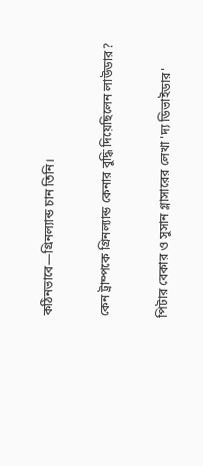কঠিনভাবে—গ্রিনল্যান্ড চান তিনি।

কেন ট্রাম্পকে গ্রিনল্যান্ড কেনার বুদ্ধি দিয়েছিলেন লাউডার?

পিটার বেকার ও সুসান গ্লাসারের লেখা 'দ্য ডিভাইডার'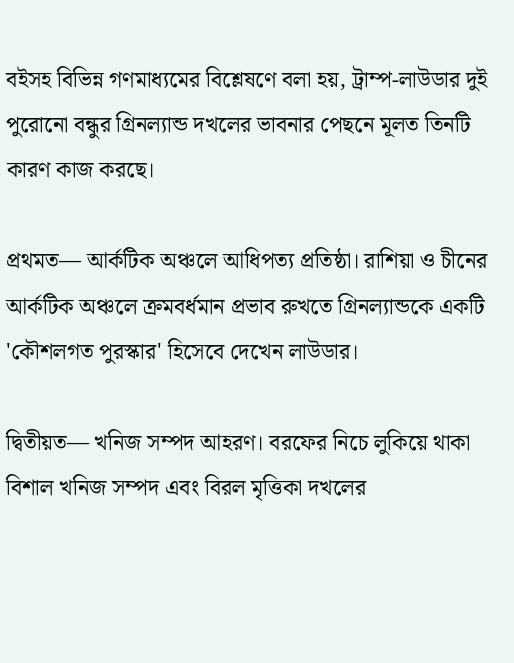বইসহ বিভিন্ন গণমাধ্যমের বিশ্লেষণে বলা হয়, ট্রাম্প-লাউডার দুই পুরোনো বন্ধুর গ্রিনল্যান্ড দখলের ভাবনার পেছনে মূলত তিনটি কারণ কাজ করছে।

প্রথমত— আর্কটিক অঞ্চলে আধিপত্য প্রতিষ্ঠা। রাশিয়া ও চীনের আর্কটিক অঞ্চলে ক্রমবর্ধমান প্রভাব রুখতে গ্রিনল্যান্ডকে একটি 'কৌশলগত পুরস্কার' হিসেবে দেখেন লাউডার।

দ্বিতীয়ত— খনিজ সম্পদ আহরণ। বরফের নিচে লুকিয়ে থাকা বিশাল খনিজ সম্পদ এবং বিরল মৃত্তিকা দখলের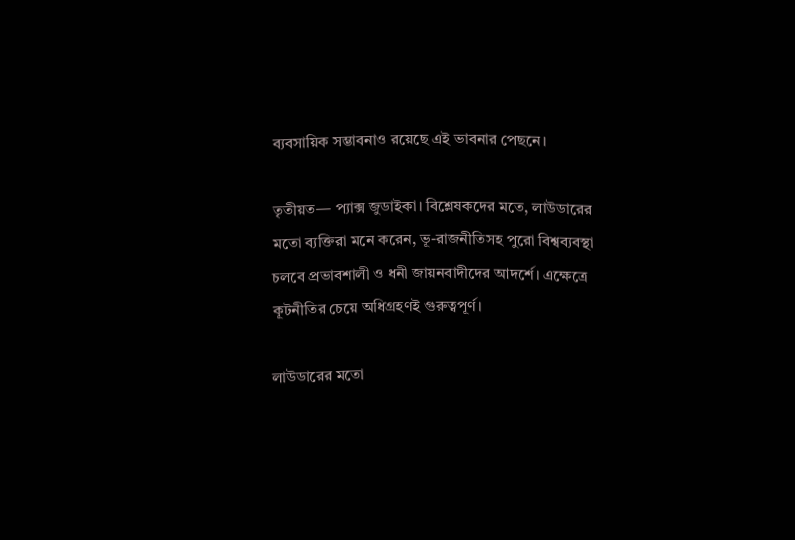ব্যবসায়িক সম্ভাবনাও রয়েছে এই ভাবনার পেছনে।

তৃতীয়ত— প্যাক্স জুডাইকা। বিশ্লেষকদের মতে, লাউডারের মতো ব্যক্তিরা মনে করেন, ভূ-রাজনীতিসহ পুরো বিশ্বব্যবস্থা চলবে প্রভাবশালী ও ধনী জায়নবাদীদের আদর্শে। এক্ষেত্রে কূটনীতির চেয়ে অধিগ্রহণই গুরুত্বপূর্ণ।

লাউডারের মতো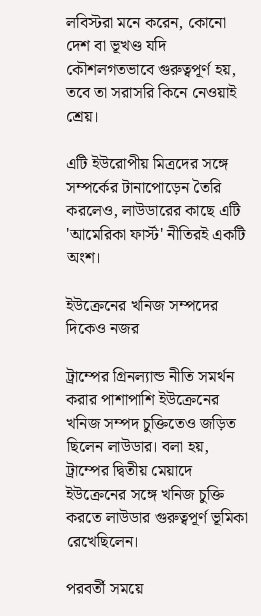লবিস্টরা মনে করেন, কোনো দেশ বা ভূখণ্ড যদি কৌশলগতভাবে গুরুত্বপূর্ণ হয়, তবে তা সরাসরি কিনে নেওয়াই শ্রেয়।

এটি ইউরোপীয় মিত্রদের সঙ্গে সম্পর্কের টানাপোড়েন তৈরি করলেও, লাউডারের কাছে এটি 'আমেরিকা ফার্স্ট' নীতিরই একটি অংশ।

ইউক্রেনের খনিজ সম্পদের দিকেও নজর

ট্রাম্পের গ্রিনল্যান্ড নীতি সমর্থন করার পাশাপাশি ইউক্রেনের খনিজ সম্পদ চুক্তিতেও জড়িত ছিলেন লাউডার। বলা হয়, ট্রাম্পের দ্বিতীয় মেয়াদে ইউক্রেনের সঙ্গে খনিজ চুক্তি করতে লাউডার গুরুত্বপূর্ণ ভূমিকা রেখেছিলেন।

পরবর্তী সময়ে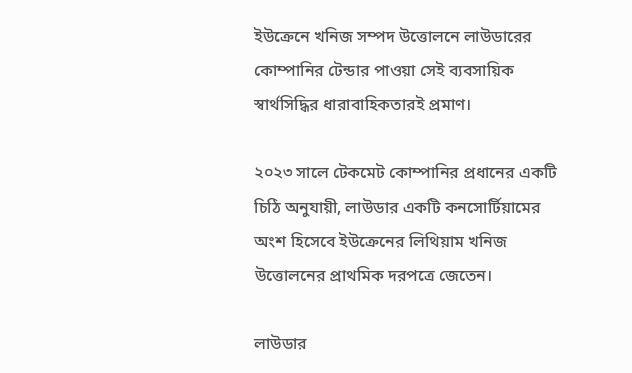ইউক্রেনে খনিজ সম্পদ উত্তোলনে লাউডারের কোম্পানির টেন্ডার পাওয়া সেই ব্যবসায়িক স্বার্থসিদ্ধির ধারাবাহিকতারই প্রমাণ।

২০২৩ সালে টেকমেট কোম্পানির প্রধানের একটি চিঠি অনুযায়ী, লাউডার একটি কনসোর্টিয়ামের অংশ হিসেবে ইউক্রেনের লিথিয়াম খনিজ উত্তোলনের প্রাথমিক দরপত্রে জেতেন।

লাউডার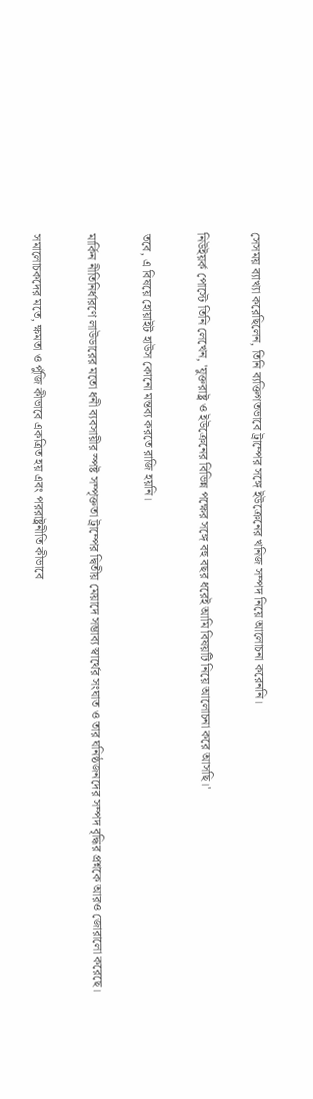সেসময় ব্যাখ্যা করেছিলেন, তিনি ব্যক্তিগতভাবে ট্রাম্পের সঙ্গে ইউক্রেনের খনিজ সম্পদ নিয়ে আলোচনা করেননি।

নিউইয়র্ক পোস্টে তিনি লেখেন, 'যুক্তরাষ্ট্র ও ইউক্রেনের বিভিন্ন পক্ষের সঙ্গে বহু বছর ধরেই আমি বিষয়টি নিয়ে আলোচনা করে আসছি।'

তবে, এ বিষয়ে হোয়াইট হাউস কোনো মন্তব্য করতে রাজি হয়নি।

মার্কিন নীতিনির্ধারণে লাউডারের মতো ধনী ব্যবসায়ীর স্পষ্ট সম্পৃক্ততা ট্রাম্পের দ্বিতীয় মেয়াদে সম্ভাব্য স্বার্থের সংঘাত ও তার ঘনিষ্ঠজনদের সম্পদ বৃদ্ধির প্রশ্নকে আরও জোরালো করেছে।

সমালোচকদের মতে, ক্ষমতা ও পুঁজি কীভাবে একত্রিত হয় এবং পররাষ্ট্রনীতি কীভাবে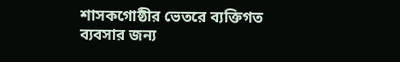শাসকগোষ্ঠীর ভেতরে ব্যক্তিগত ব্যবসার জন্য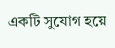একটি সুযোগ হয়ে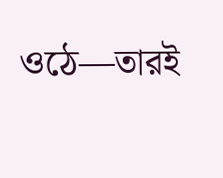ওঠে—তারই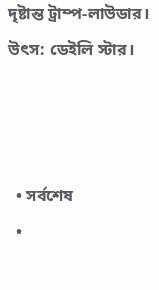দৃষ্টান্ত ট্রাম্প-লাউডার। উৎস: ডেইলি স্টার।



  • সর্বশেষ
  •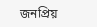জনপ্রিয়